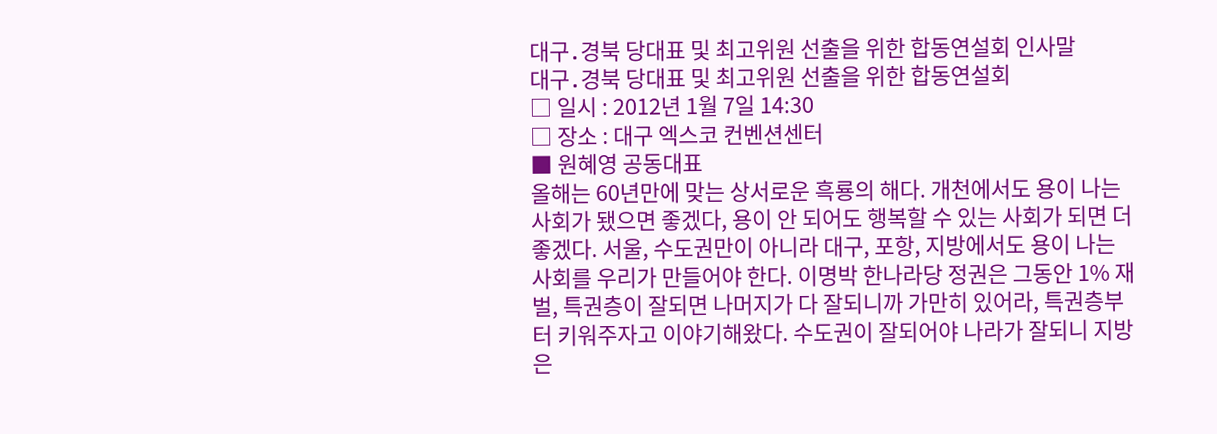대구․경북 당대표 및 최고위원 선출을 위한 합동연설회 인사말
대구․경북 당대표 및 최고위원 선출을 위한 합동연설회
□ 일시 : 2012년 1월 7일 14:30
□ 장소 : 대구 엑스코 컨벤션센터
■ 원혜영 공동대표
올해는 60년만에 맞는 상서로운 흑룡의 해다. 개천에서도 용이 나는 사회가 됐으면 좋겠다, 용이 안 되어도 행복할 수 있는 사회가 되면 더 좋겠다. 서울, 수도권만이 아니라 대구, 포항, 지방에서도 용이 나는 사회를 우리가 만들어야 한다. 이명박 한나라당 정권은 그동안 1% 재벌, 특권층이 잘되면 나머지가 다 잘되니까 가만히 있어라, 특권층부터 키워주자고 이야기해왔다. 수도권이 잘되어야 나라가 잘되니 지방은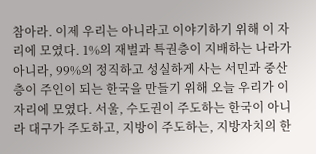참아라. 이제 우리는 아니라고 이야기하기 위해 이 자리에 모였다. 1%의 재벌과 특권층이 지배하는 나라가 아니라, 99%의 정직하고 성실하게 사는 서민과 중산층이 주인이 되는 한국을 만들기 위해 오늘 우리가 이 자리에 모였다. 서울, 수도권이 주도하는 한국이 아니라 대구가 주도하고, 지방이 주도하는, 지방자치의 한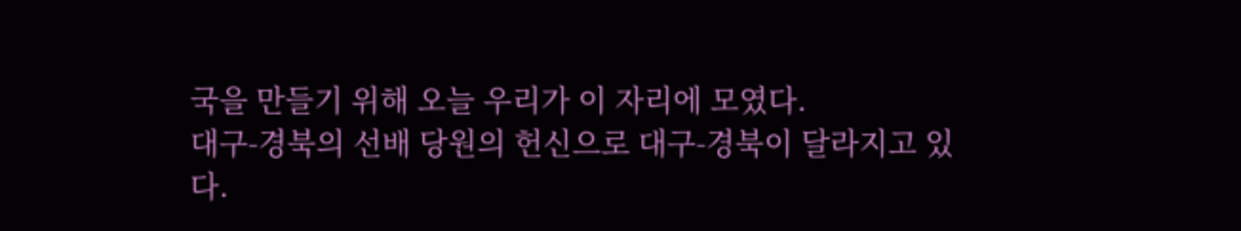국을 만들기 위해 오늘 우리가 이 자리에 모였다.
대구-경북의 선배 당원의 헌신으로 대구-경북이 달라지고 있다.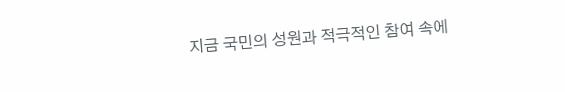지금 국민의 성원과 적극적인 참여 속에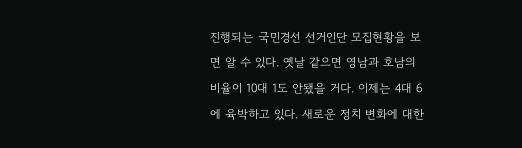진행되는 국민경선 선거인단 모집현황을 보면 알 수 있다. 옛날 같으면 영남과 호남의 비율이 10대 1도 안됐을 거다. 이제는 4대 6에 육박하고 있다. 새로운 정치 변화에 대한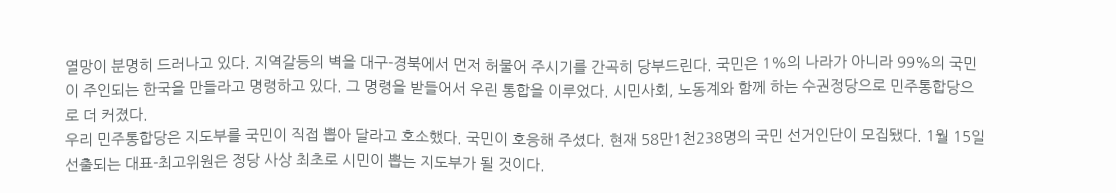열망이 분명히 드러나고 있다. 지역갈등의 벽을 대구-경북에서 먼저 허물어 주시기를 간곡히 당부드린다. 국민은 1%의 나라가 아니라 99%의 국민이 주인되는 한국을 만들라고 명령하고 있다. 그 명령을 받들어서 우린 통합을 이루었다. 시민사회, 노동계와 함께 하는 수권정당으로 민주통합당으로 더 커졌다.
우리 민주통합당은 지도부를 국민이 직접 뽑아 달라고 호소했다. 국민이 호응해 주셨다. 현재 58만1천238명의 국민 선거인단이 모집됐다. 1월 15일 선출되는 대표-최고위원은 정당 사상 최초로 시민이 뽑는 지도부가 될 것이다.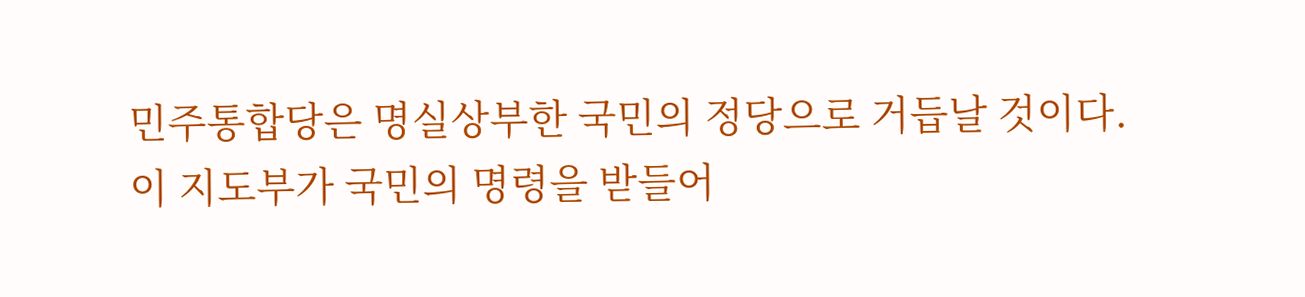민주통합당은 명실상부한 국민의 정당으로 거듭날 것이다. 이 지도부가 국민의 명령을 받들어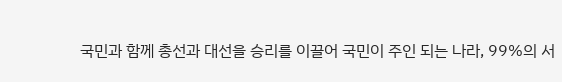국민과 함께 총선과 대선을 승리를 이끌어 국민이 주인 되는 나라, 99%의 서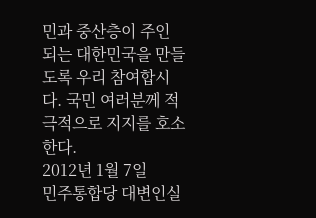민과 중산층이 주인 되는 대한민국을 만들도록 우리 참여합시다. 국민 여러분께 적극적으로 지지를 호소한다.
2012년 1월 7일
민주통합당 대변인실